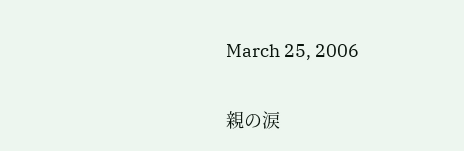March 25, 2006

親の涙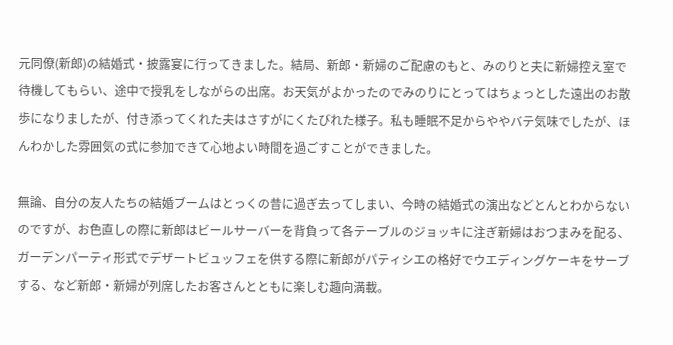元同僚(新郎)の結婚式・披露宴に行ってきました。結局、新郎・新婦のご配慮のもと、みのりと夫に新婦控え室で待機してもらい、途中で授乳をしながらの出席。お天気がよかったのでみのりにとってはちょっとした遠出のお散歩になりましたが、付き添ってくれた夫はさすがにくたびれた様子。私も睡眠不足からややバテ気味でしたが、ほんわかした雰囲気の式に参加できて心地よい時間を過ごすことができました。

無論、自分の友人たちの結婚ブームはとっくの昔に過ぎ去ってしまい、今時の結婚式の演出などとんとわからないのですが、お色直しの際に新郎はビールサーバーを背負って各テーブルのジョッキに注ぎ新婦はおつまみを配る、ガーデンパーティ形式でデザートビュッフェを供する際に新郎がパティシエの格好でウエディングケーキをサーブする、など新郎・新婦が列席したお客さんとともに楽しむ趣向満載。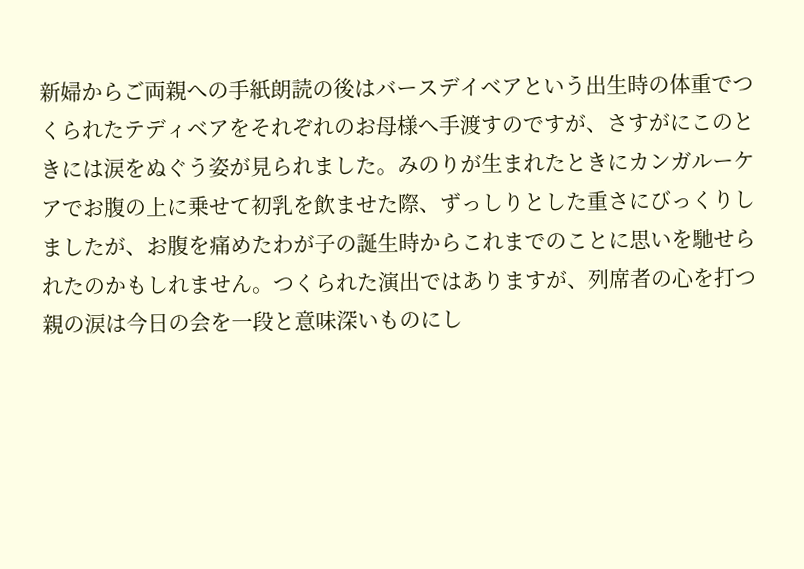新婦からご両親への手紙朗読の後はバースデイベアという出生時の体重でつくられたテディベアをそれぞれのお母様へ手渡すのですが、さすがにこのときには涙をぬぐう姿が見られました。みのりが生まれたときにカンガルーケアでお腹の上に乗せて初乳を飲ませた際、ずっしりとした重さにびっくりしましたが、お腹を痛めたわが子の誕生時からこれまでのことに思いを馳せられたのかもしれません。つくられた演出ではありますが、列席者の心を打つ親の涙は今日の会を一段と意味深いものにし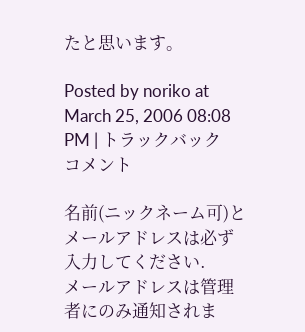たと思います。

Posted by noriko at March 25, 2006 08:08 PM | トラックバック
コメント

名前(ニックネーム可)とメールアドレスは必ず入力してください.
メールアドレスは管理者にのみ通知されま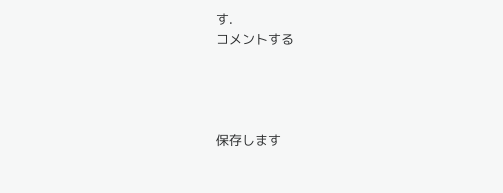す.
コメントする




保存します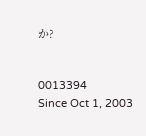か?


0013394
Since Oct 1, 2003